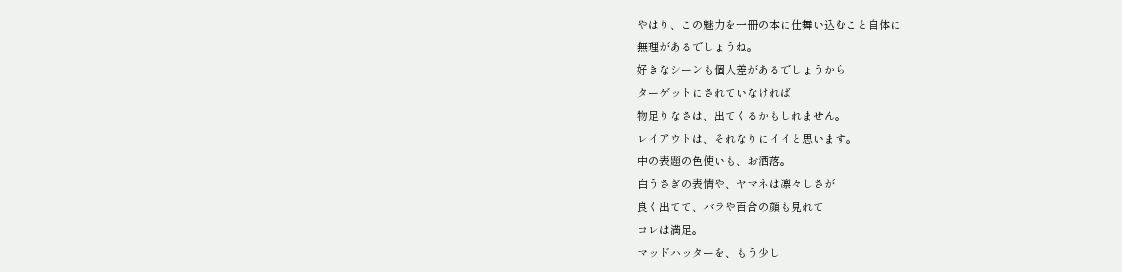やはり、この魅力を一冊の本に仕舞い込むこと自体に
無理があるでしょうね。
好きなシーンも個人差があるでしょうから
ターゲットにされていなければ
物足りなさは、出てくるかもしれません。
レイアウトは、それなりにイイと思います。
中の表題の色使いも、お洒落。
白うさぎの表情や、ヤマネは凛々しさが
良く出てて、バラや百合の顔も見れて
コレは満足。
マッドハッターを、もう少し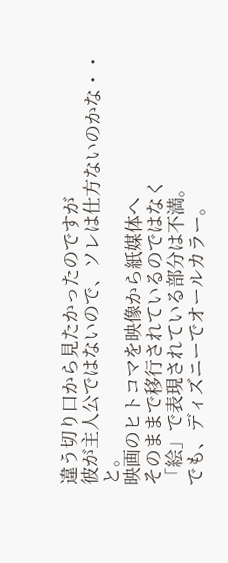違う切り口から見たかったのですが
彼が主人公ではないので、ソレは仕方ないのかな・・と。
映画のヒトコマを映像から紙媒体へ
そのままで移行されているのではなく
「絵」で表現されている部分は不満。
でも、ディズニーでオールカラー。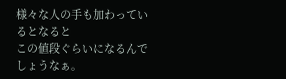様々な人の手も加わっているとなると
この値段ぐらいになるんでしょうなぁ。